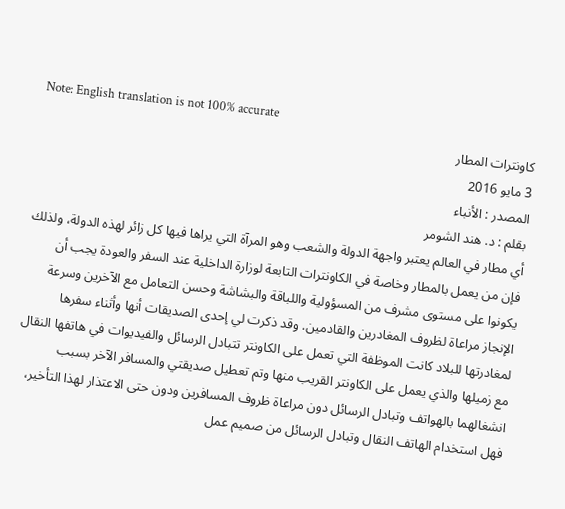Note: English translation is not 100% accurate
كاونترات المطار
3 مايو 2016
المصدر : الأنباء
بقلم : د. هند الشومر
أي مطار في العالم يعتبر واجهة الدولة والشعب وهو المرآة التي يراها فيها كل زائر لهذه الدولة، ولذلك فإن من يعمل بالمطار وخاصة في الكاونترات التابعة لوزارة الداخلية عند السفر والعودة يجب أن يكونوا على مستوى مشرف من المسؤولية واللباقة والبشاشة وحسن التعامل مع الآخرين وسرعة الإنجاز مراعاة لظروف المغادرين والقادمين. وقد ذكرت لي إحدى الصديقات أنها وأثناء سفرها لمغادرتها للبلاد كانت الموظفة التي تعمل على الكاونتر تتبادل الرسائل والفيديوات في هاتفها النقال مع زميلها والذي يعمل على الكاونتر القريب منها وتم تعطيل صديقتي والمسافر الآخر بسبب انشغالهما بالهواتف وتبادل الرسائل دون مراعاة ظروف المسافرين ودون حتى الاعتذار لهذا التأخير، فهل استخدام الهاتف النقال وتبادل الرسائل من صميم عمل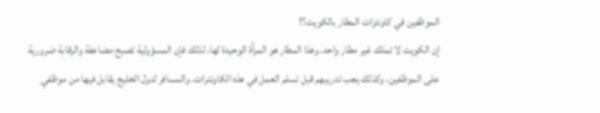الموظفين في كاونترات المطار بالكويت؟!
إن الكويت لا تملك غير مطار واحد، وهذا المطار هو المرآة الوحيدة لها، لذلك فإن المسؤولية تصبح مضاعفة والرقابة ضرورية على الموظفين، وكذلك يجب تدريبهم قبل تسلم العمل في هذه الكاونترات. والمسافر لدول الخليج يقابل فيها من موظفي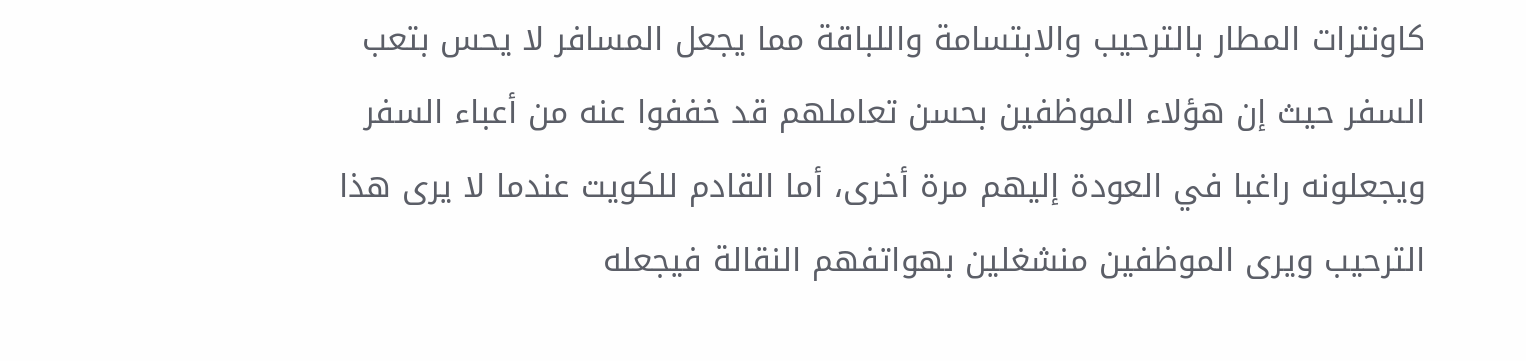كاونترات المطار بالترحيب والابتسامة واللباقة مما يجعل المسافر لا يحس بتعب السفر حيث إن هؤلاء الموظفين بحسن تعاملهم قد خففوا عنه من أعباء السفر ويجعلونه راغبا في العودة إليهم مرة أخرى، أما القادم للكويت عندما لا يرى هذا الترحيب ويرى الموظفين منشغلين بهواتفهم النقالة فيجعله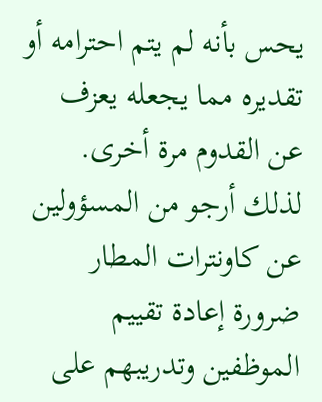يحس بأنه لم يتم احترامه أو تقديره مما يجعله يعزف عن القدوم مرة أخرى. لذلك أرجو من المسؤولين عن كاونترات المطار ضرورة إعادة تقييم الموظفين وتدريبهم على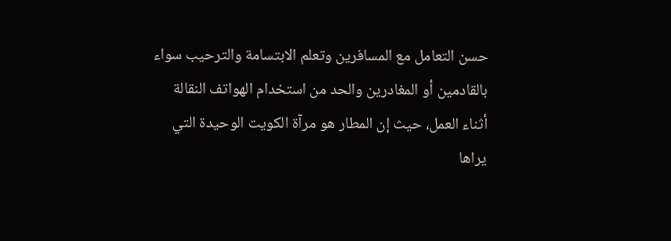حسن التعامل مع المسافرين وتعلم الابتسامة والترحيب سواء بالقادمين أو المغادرين والحد من استخدام الهواتف النقالة أثناء العمل، حيث إن المطار هو مرآة الكويت الوحيدة التي يراها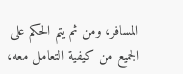المسافر، ومن ثم يتم الحكم على الجميع من كيفية التعامل معه،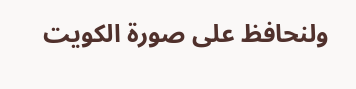ولنحافظ على صورة الكويت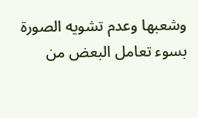وشعبها وعدم تشويه الصورة بسوء تعامل البعض من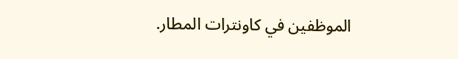الموظفين في كاونترات المطار.